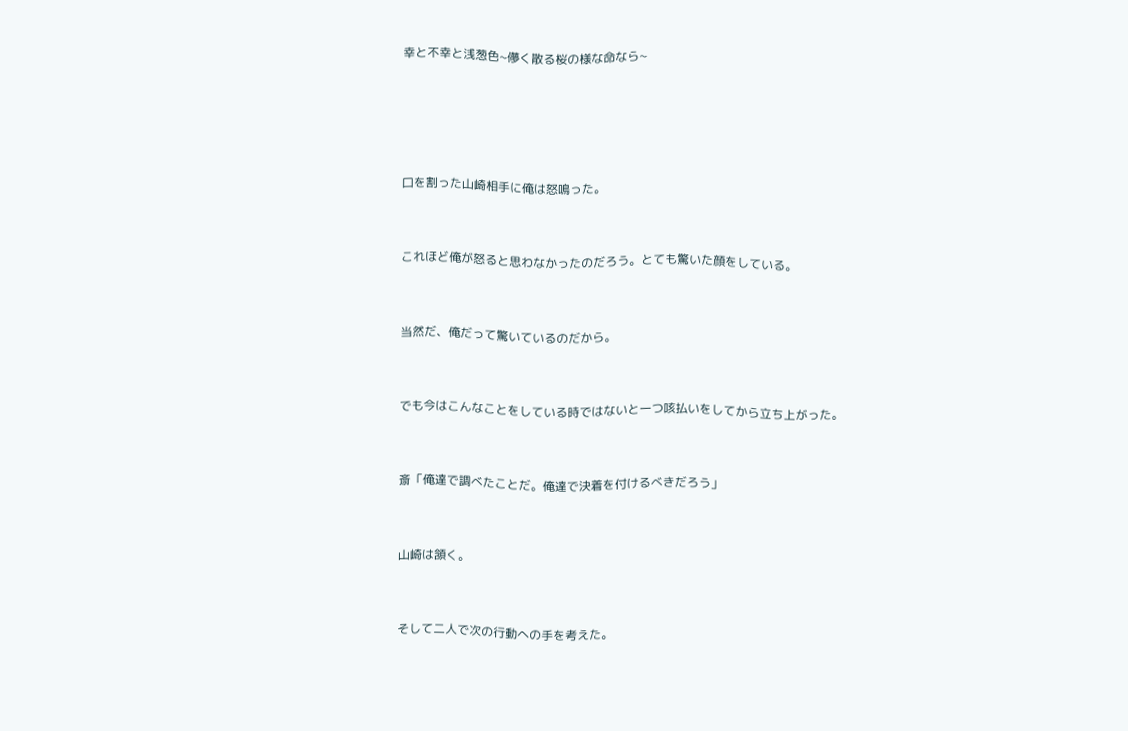幸と不幸と浅葱色~儚く散る桜の様な命なら~






口を割った山崎相手に俺は怒鳴った。



これほど俺が怒ると思わなかったのだろう。とても驚いた顔をしている。



当然だ、俺だって驚いているのだから。



でも今はこんなことをしている時ではないと一つ咳払いをしてから立ち上がった。



斎「俺達で調べたことだ。俺達で決着を付けるべきだろう」



山崎は頷く。



そして二人で次の行動への手を考えた。